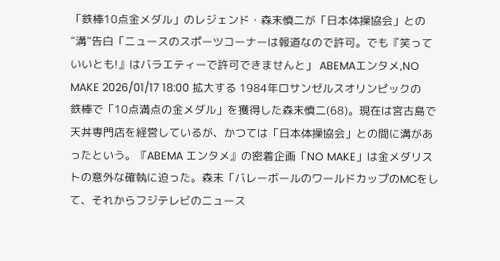「鉄棒10点金メダル」のレジェンド・森末慎二が「日本体操協会」との“溝”告白「ニュースのスポーツコーナーは報道なので許可。でも『笑っていいとも!』はバラエティーで許可できませんと」 ABEMAエンタメ,NO MAKE 2026/01/17 18:00 拡大する 1984年ロサンゼルスオリンピックの鉄棒で「10点満点の金メダル」を獲得した森末慎二(68)。現在は宮古島で天丼専門店を経営しているが、かつては「日本体操協会」との間に溝があったという。『ABEMA エンタメ』の密着企画「NO MAKE」は金メダリストの意外な確執に迫った。森末「バレーボールのワールドカップのMCをして、それからフジテレビのニュース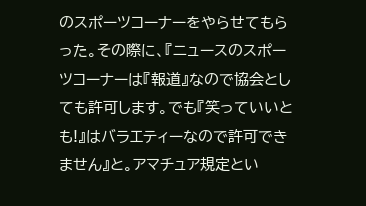のスポーツコーナーをやらせてもらった。その際に、『ニュースのスポーツコーナーは『報道』なので協会としても許可します。でも『笑っていいとも!』はバラエティーなので許可できません』と。アマチュア規定とい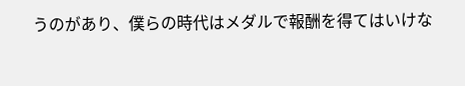うのがあり、僕らの時代はメダルで報酬を得てはいけな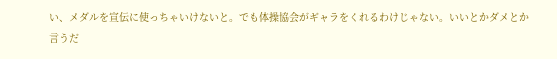い、メダルを宣伝に使っちゃいけないと。でも体操協会がギャラをくれるわけじゃない。いいとかダメとか言うだ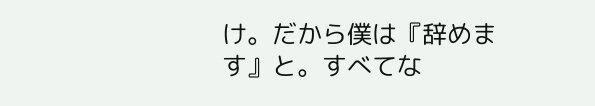け。だから僕は『辞めます』と。すべてな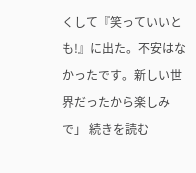くして『笑っていいとも!』に出た。不安はなかったです。新しい世界だったから楽しみで」 続きを読む